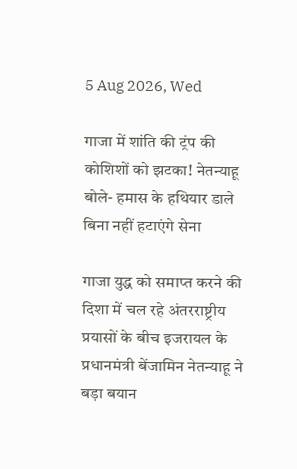5 Aug 2026, Wed

गाजा में शांति की ट्रंप की कोशिशों को झटका! नेतन्याहू बोले- हमास के हथियार डाले बिना नहीं हटाएंगे सेना

गाजा युद्ध को समाप्त करने की दिशा में चल रहे अंतरराष्ट्रीय प्रयासों के बीच इजरायल के प्रधानमंत्री बेंजामिन नेतन्याहू ने बड़ा बयान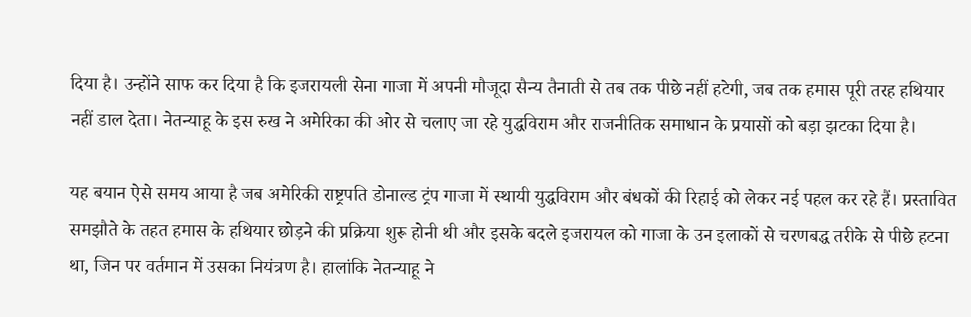दिया है। उन्होंने साफ कर दिया है कि इजरायली सेना गाजा में अपनी मौजूदा सैन्य तैनाती से तब तक पीछे नहीं हटेगी, जब तक हमास पूरी तरह हथियार नहीं डाल देता। नेतन्याहू के इस रुख ने अमेरिका की ओर से चलाए जा रहे युद्धविराम और राजनीतिक समाधान के प्रयासों को बड़ा झटका दिया है।

यह बयान ऐसे समय आया है जब अमेरिकी राष्ट्रपति डोनाल्ड ट्रंप गाजा में स्थायी युद्धविराम और बंधकों की रिहाई को लेकर नई पहल कर रहे हैं। प्रस्तावित समझौते के तहत हमास के हथियार छोड़ने की प्रक्रिया शुरू होनी थी और इसके बदले इजरायल को गाजा के उन इलाकों से चरणबद्ध तरीके से पीछे हटना था, जिन पर वर्तमान में उसका नियंत्रण है। हालांकि नेतन्याहू ने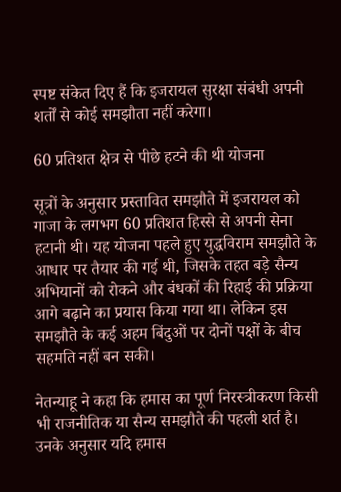स्पष्ट संकेत दिए हैं कि इजरायल सुरक्षा संबंधी अपनी शर्तों से कोई समझौता नहीं करेगा।

60 प्रतिशत क्षेत्र से पीछे हटने की थी योजना

सूत्रों के अनुसार प्रस्तावित समझौते में इजरायल को गाजा के लगभग 60 प्रतिशत हिस्से से अपनी सेना हटानी थी। यह योजना पहले हुए युद्धविराम समझौते के आधार पर तैयार की गई थी, जिसके तहत बड़े सैन्य अभियानों को रोकने और बंधकों की रिहाई की प्रक्रिया आगे बढ़ाने का प्रयास किया गया था। लेकिन इस समझौते के कई अहम बिंदुओं पर दोनों पक्षों के बीच सहमति नहीं बन सकी।

नेतन्याहू ने कहा कि हमास का पूर्ण निरस्त्रीकरण किसी भी राजनीतिक या सैन्य समझौते की पहली शर्त है। उनके अनुसार यदि हमास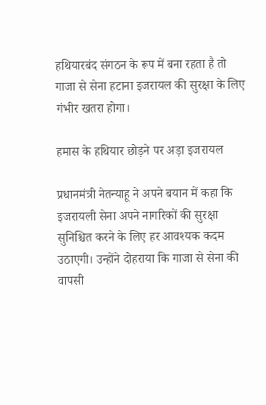हथियारबंद संगठन के रूप में बना रहता है तो गाजा से सेना हटाना इजरायल की सुरक्षा के लिए गंभीर खतरा होगा।

हमास के हथियार छोड़ने पर अड़ा इजरायल

प्रधानमंत्री नेतन्याहू ने अपने बयान में कहा कि इजरायली सेना अपने नागरिकों की सुरक्षा सुनिश्चित करने के लिए हर आवश्यक कदम उठाएगी। उन्होंने दोहराया कि गाजा से सेना की वापसी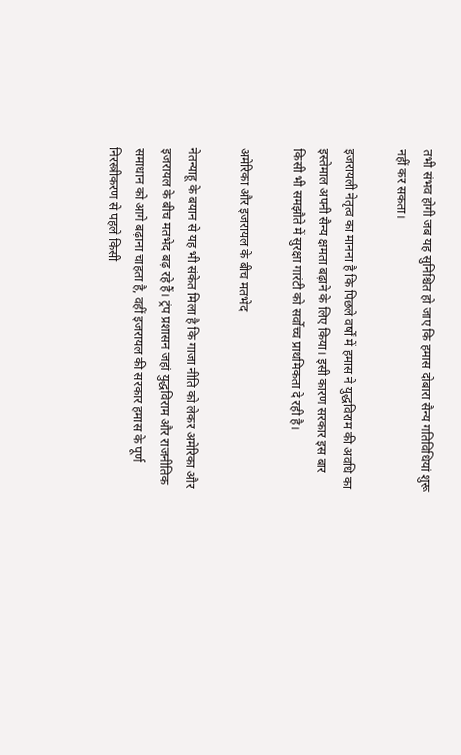तभी संभव होगी जब यह सुनिश्चित हो जाए कि हमास दोबारा सैन्य गतिविधियां शुरू नहीं कर सकता।

इजरायली नेतृत्व का मानना है कि पिछले वर्षों में हमास ने युद्धविराम की अवधि का इस्तेमाल अपनी सैन्य क्षमता बढ़ाने के लिए किया। इसी कारण सरकार इस बार किसी भी समझौते में सुरक्षा गारंटी को सर्वोच्च प्राथमिकता दे रही है।

अमेरिका और इजरायल के बीच मतभेद

नेतन्याहू के बयान से यह भी संकेत मिला है कि गाजा नीति को लेकर अमेरिका और इजरायल के बीच मतभेद बढ़ रहे हैं। ट्रंप प्रशासन जहां युद्धविराम और राजनीतिक समाधान को आगे बढ़ाना चाहता है, वहीं इजरायल की सरकार हमास के पूर्ण निरस्त्रीकरण से पहले किसी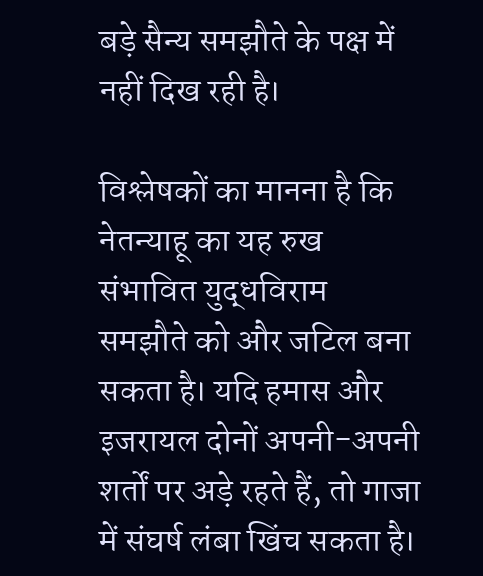बड़े सैन्य समझौते के पक्ष में नहीं दिख रही है।

विश्लेषकों का मानना है कि नेतन्याहू का यह रुख संभावित युद्धविराम समझौते को और जटिल बना सकता है। यदि हमास और इजरायल दोनों अपनी-अपनी शर्तों पर अड़े रहते हैं, तो गाजा में संघर्ष लंबा खिंच सकता है।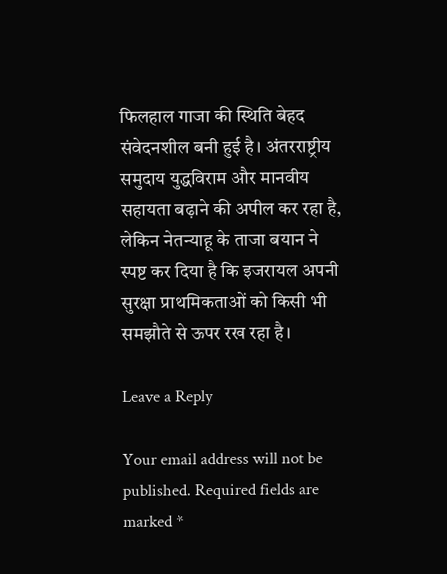फिलहाल गाजा की स्थिति बेहद संवेदनशील बनी हुई है। अंतरराष्ट्रीय समुदाय युद्धविराम और मानवीय सहायता बढ़ाने की अपील कर रहा है, लेकिन नेतन्याहू के ताजा बयान ने स्पष्ट कर दिया है कि इजरायल अपनी सुरक्षा प्राथमिकताओं को किसी भी समझौते से ऊपर रख रहा है।

Leave a Reply

Your email address will not be published. Required fields are marked *